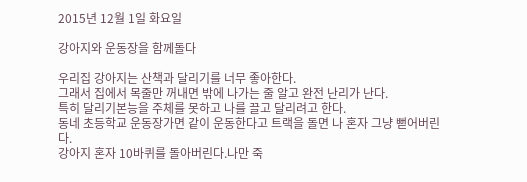2015년 12월 1일 화요일

강아지와 운동장을 함께돌다

우리집 강아지는 산책과 달리기를 너무 좋아한다.
그래서 집에서 목줄만 꺼내면 밖에 나가는 줄 알고 완전 난리가 난다.
특히 달리기본능을 주체를 못하고 나를 끌고 달리려고 한다.
동네 초등학교 운동장가면 같이 운동한다고 트랙을 돌면 나 혼자 그냥 뻗어버린다.
강아지 혼자 10바퀴를 돌아버린다.나만 죽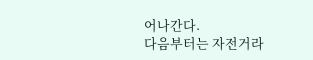어나간다.
다음부터는 자전거라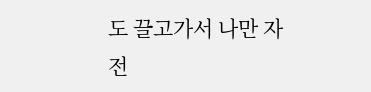도 끌고가서 나만 자전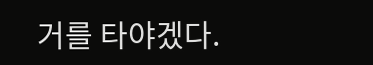거를 타야겠다.